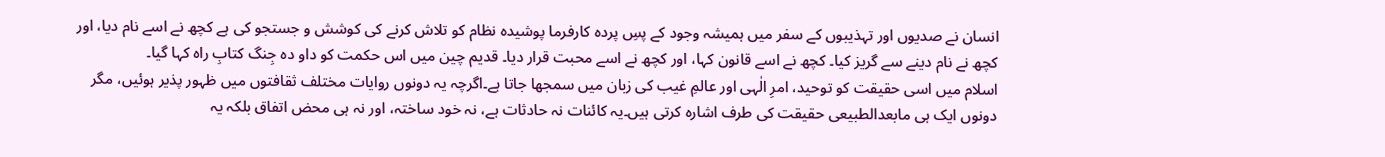انسان نے صدیوں اور تہذیبوں کے سفر میں ہمیشہ وجود کے پسِ پردہ کارفرما پوشیدہ نظام کو تلاش کرنے کی کوشش و جستجو کی ہے کچھ نے اسے نام دیا، اور کچھ نے نام دینے سے گریز کیا۔ کچھ نے اسے قانون کہا، اور کچھ نے اسے محبت قرار دیا۔ قدیم چین میں اس حکمت کو داو دہ جِنگ کتابِ راہ کہا گیا۔
اسلام میں اسی حقیقت کو توحید، امرِ الٰہی اور عالمِ غیب کی زبان میں سمجھا جاتا ہے۔اگرچہ یہ دونوں روایات مختلف ثقافتوں میں ظہور پذیر ہوئیں، مگر دونوں ایک ہی مابعدالطبیعی حقیقت کی طرف اشارہ کرتی ہیں۔یہ کائنات نہ حادثات ہے، نہ خود ساختہ، اور نہ ہی محض اتفاق بلکہ یہ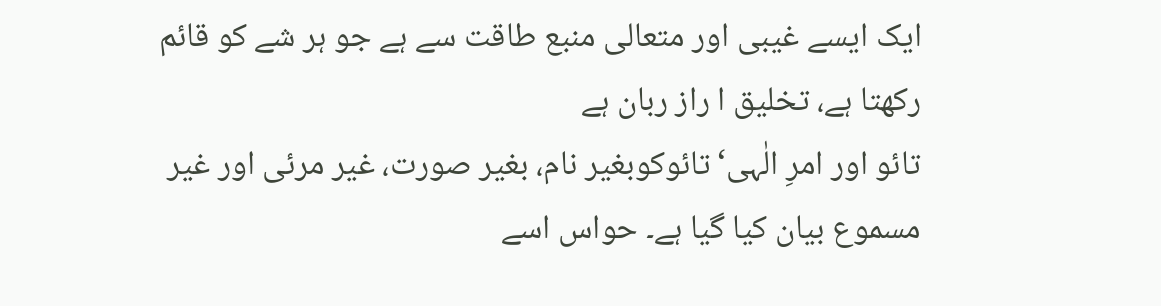ایک ایسے غیبی اور متعالی منبع طاقت سے ہے جو ہر شے کو قائم رکھتا ہے، تخلیق ا راز ربان ہے
تائو اور امرِ الٰہی‘تائوکوبغیر نام، بغیر صورت، غیر مرئی اور غیر مسموع بیان کیا گیا ہے۔ حواس اسے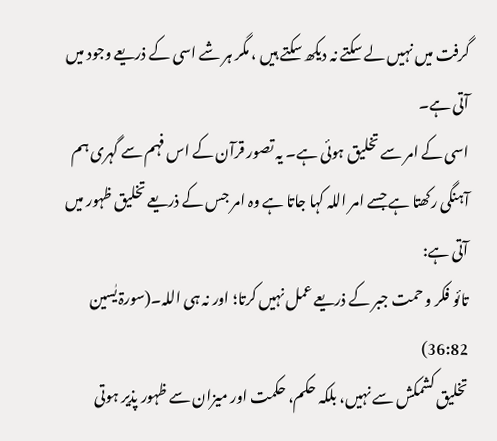گرفت میں نہیں لے سکتے نہ دیکھ سکتے ہیں ، مگر ہر شے اسی کے ذریعے وجود میں آتی ہے۔
اسی کے امر سے تخلیق ہوئی ہے۔ یہ تصور قرآن کے اس فہم سے گہری ہم آہنگی رکھتا ہے جسے امر اللہ کہا جاتا ہے وہ امر جس کے ذریعے تخلیق ظہور میں آتی ہے:
تائو فکر و حمت جبر کے ذریعے عمل نہیں کرتا؛ اور نہ ہی اللہ۔(سورۃ یٰسین 36:82)
تخلیق کشمکش سے نہیں، بلکہ حکم، حکمت اور میزان سے ظہور پذیر ہوتی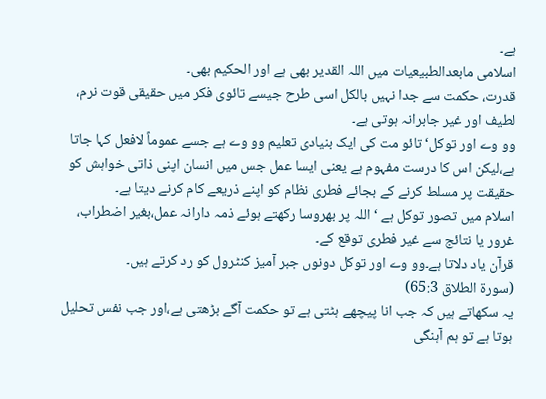ہے۔
اسلامی مابعدالطبیعیات میں اللہ القدیر بھی ہے اور الحکیم بھی۔
قدرت، حکمت سے جدا نہیں بالکل اسی طرح جیسے تائوی فکر میں حقیقی قوت نرم، لطیف اور غیر جابرانہ ہوتی ہے۔
وو وے اور توکل‘تائو مت کی ایک بنیادی تعلیم وو وے ہے جسے عموماً لافعل کہا جاتا ہے،لیکن اس کا درست مفہوم ہے یعنی ایسا عمل جس میں انسان اپنی ذاتی خواہش کو حقیقت پر مسلط کرنے کے بجائے فطری نظام کو اپنے ذریعے کام کرنے دیتا ہے۔
اسلام میں تصور توکل ہے ‘اللہ پر بھروسا رکھتے ہوئے ذمہ دارانہ عمل،بغیر اضطراب، غرور یا نتائج سے غیر فطری توقع کے۔
قرآن یاد دلاتا ہے۔وو وے اور توکل دونوں جبر آمیز کنٹرول کو رد کرتے ہیں۔
(سورۃ الطلاق 65:3)
یہ سکھاتے ہیں کہ جب انا پیچھے ہٹتی ہے تو حکمت آگے بڑھتی ہے،اور جب نفس تحلیل ہوتا ہے تو ہم آہنگی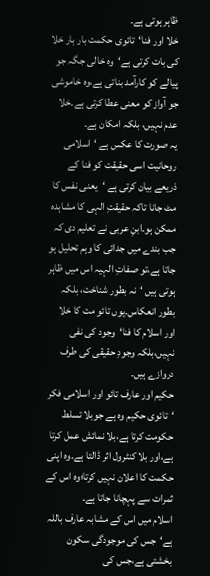ظاہر ہوتی ہے۔
خلا اور فنا‘تائوی حکمت بار بار خلا کی بات کرتی ہے‘وہ خالی جگہ جو پیالے کو کارآمد بناتی ہے،وہ خاموشی جو آواز کو معنی عطا کرتی ہے۔خلا عدم نہیں، بلکہ امکان ہے۔
یہ صورت کا عکس ہے ‘اسلامی روحانیت اسی حقیقت کو فنا کے ذریعے بیان کرتی ہے ‘یعنی نفس کا مٹ جانا تاکہ حقیقتِ الہی کا مشاہدہ ممکن ہو۔ابنِ عربی نے تعلیم دی کہ جب بندے میں جدائی کا وہم تحلیل ہو جاتا ہے،تو صفاتِ الہیہ اس میں ظاہر ہوتی ہیں ‘نہ بطور شناخت، بلکہ بطور انعکاس۔یوں تائو مت کا خلا اور اسلام کا فنا‘وجود کی نفی نہیں،بلکہ وجودِ حقیقی کی طرف دروازے ہیں۔
حکیم اور عارف تائو اور اسلامی فکر ‘تائوی حکیم وہ ہے جوبلا تسلط حکومت کرتا ہے،بلا نمائش عمل کرتا ہے،اور بلا کنٹرول اثر ڈالتا ہے۔وہ اپنی حکمت کا اعلان نہیں کرتا؛وہ اس کے ثمرات سے پہچانا جاتا ہے۔
اسلام میں اس کے مشابہ عارف باللہ ہے‘جس کی موجودگی سکون بخشتی ہے،جس کی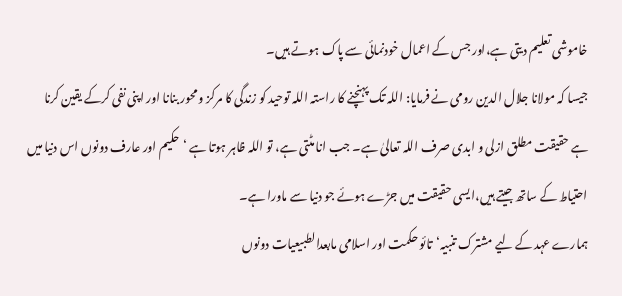خاموشی تعلیم دیتی ہے،اور جس کے اعمال خودنمائی سے پاک ہوتے ہیں۔
جیسا کہ مولانا جلال الدین رومی نے فرمایا: اللہ تک پہنچنے کا راستہ اللہ توحید کو زندگی کا مرکز و محور بنانا اور اپنی نفی کرکے یقین کرنا ہے حقیقت مطلق ازلی و ابدی صرف اللہ تعالیٰ ہے۔ جب انا مٹتی ہے، تو اللہ ظاہر ہوتا ہے ‘حکیم اور عارف دونوں اس دنیا میں احتیاط کے ساتھ جیتے ہیں،ایسی حقیقت میں جڑے ہوئے جو دنیا سے ماورا ہے۔
ہمارے عہد کے لیے مشترک تنبیہ‘تائو حکمت اور اسلامی مابعدالطبیعیات دونوں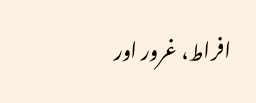افراط، غرور اور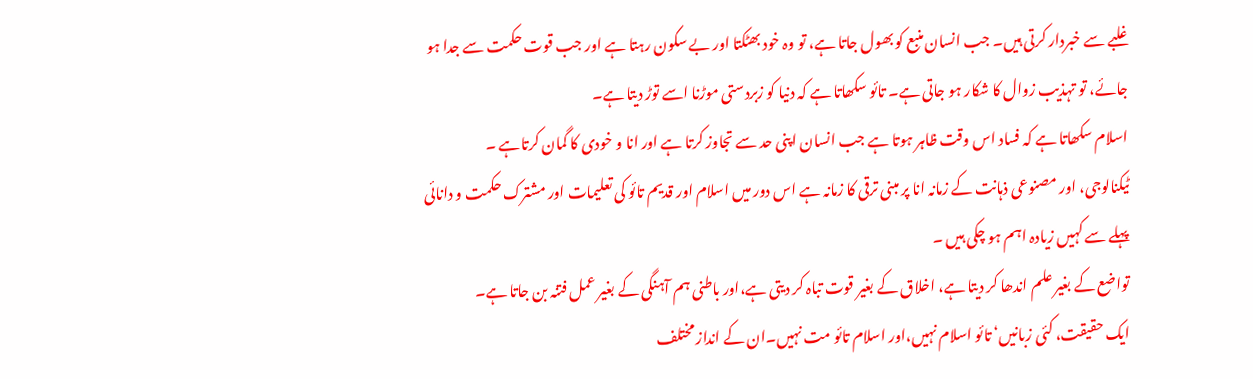غلبے سے خبردار کرتی ہیں۔ جب انسان منبع کو بھول جاتا ہے، تو وہ خود بھٹکتا اور بے سکون رہتا ہے اور جب قوت حکمت سے جدا ہو جائے، تو تہذیب زوال کا شکار ہو جاتی ہے۔ تائو سکھاتا ہے کہ دنیا کو زبردستی موڑنا اسے توڑ دیتا ہے۔
اسلام سکھاتا ہے کہ فساد اس وقت ظاہر ہوتا ہے جب انسان اپنی حد سے تجاوز کرتا ہے اور انا و خودی کا گمان کرتاہے ۔
ٹیکنالوجی، اور مصنوعی ذہانت کے زمانہ انا پر مبنی ترقی کا زمانہ ہے اس دور میں اسلام اور قدیم تائو کی تعلیمات اور مشترک حکمت و دانائی پہلے سے کہیں زیادہ اہم ہو چکی ہیں ۔
تواضع کے بغیر علم اندھا کر دیتا ہے، اخلاق کے بغیر قوت تباہ کر دیتی ہے،اور باطنی ہم آہنگی کے بغیر عمل فتنہ بن جاتا ہے۔
ایک حقیقت، کئی زبانیں‘ تائو اسلام نہیں،اور اسلام تائو مت نہیں۔ان کے انداز مختلف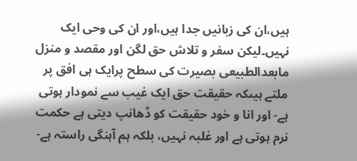ہیں،ان کی زبانیں جدا ہیں،اور ان کی وحی ایک نہیں۔لیکن سفر و تلاش حق لگن اور مقصد و منزل مابعدالطبیعی بصیرت کی سطح پرایک ہی افق پر ملتے ہیںکہ حقیقت حق ایک غیب سے نمودار ہوتی ہے- اور انا و خود حقیقت کو ڈھانپ دیتی ہے حکمت نرم ہوتی ہے اور غلبہ نہیں، بلکہ ہم آہنگی راستہ ہے-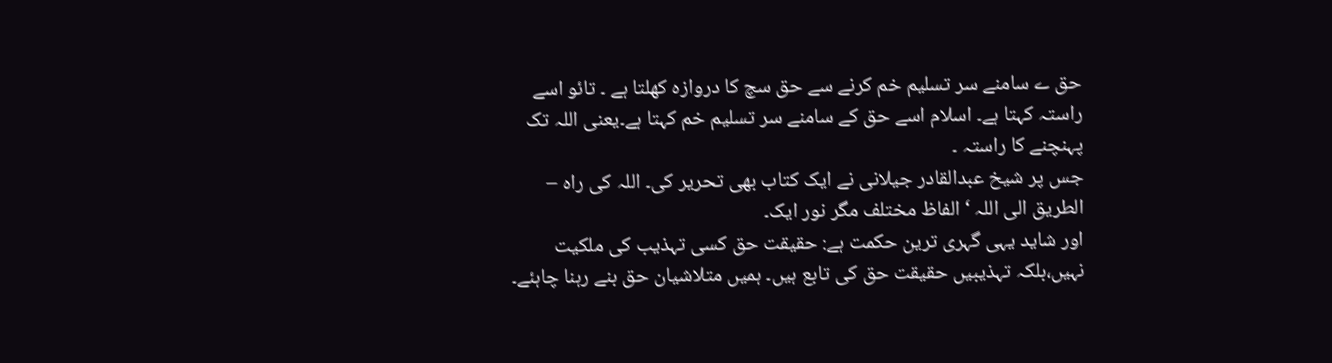حق ے سامنے سر تسلیم خم کرنے سے حق سچ کا دروازہ کھلتا ہے ۔ تائو اسے راستہ کہتا ہے۔ اسلام اسے حق کے سامنے سر تسلیم خم کہتا ہے۔یعنی اللہ تک پہنچنے کا راستہ ۔
جس پر شیخ عبدالقادر جیلانی نے ایک کتاب بھی تحریر کی۔ اللہ کی راہ – الطریق الی اللہ ‘ الفاظ مختلف مگر نور ایک۔
اور شاید یہی گہری ترین حکمت ہے: حقیقت حق کسی تہذیب کی ملکیت نہیں،بلکہ تہذیبیں حقیقت حق کی تابع ہیں۔ ہمیں متلاشیان حق بنے رہنا چاہئے۔